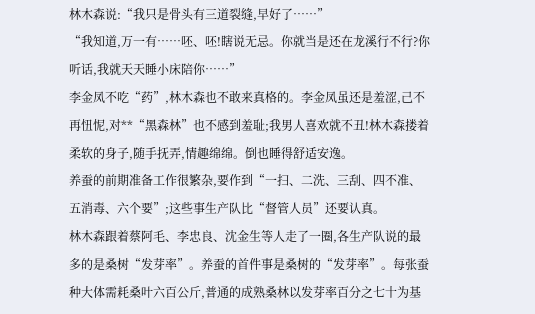林木森说:“我只是骨头有三道裂缝,早好了……”
“我知道,万一有……呸、呸!瞎说无忌。你就当是还在龙溪行不行?你听话,我就天天睡小床陪你……”
李金凤不吃“药”,林木森也不敢来真格的。李金凤虽还是羞涩,己不再忸怩,对**“黑森林”也不感到羞耻;我男人喜欢就不丑!林木森搂着柔软的身子,随手抚弄,情趣绵绵。倒也睡得舒适安逸。
养蚕的前期准备工作很繁杂,要作到“一扫、二洗、三刮、四不准、五消毒、六个要”;这些事生产队比“督管人员”还要认真。
林木森跟着蔡阿毛、李忠良、沈金生等人走了一圈,各生产队说的最多的是桑树“发芽率”。养蚕的首件事是桑树的“发芽率”。每张蚕种大体需耗桑叶六百公斤,普通的成熟桑林以发芽率百分之七十为基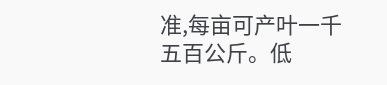准,每亩可产叶一千五百公斤。低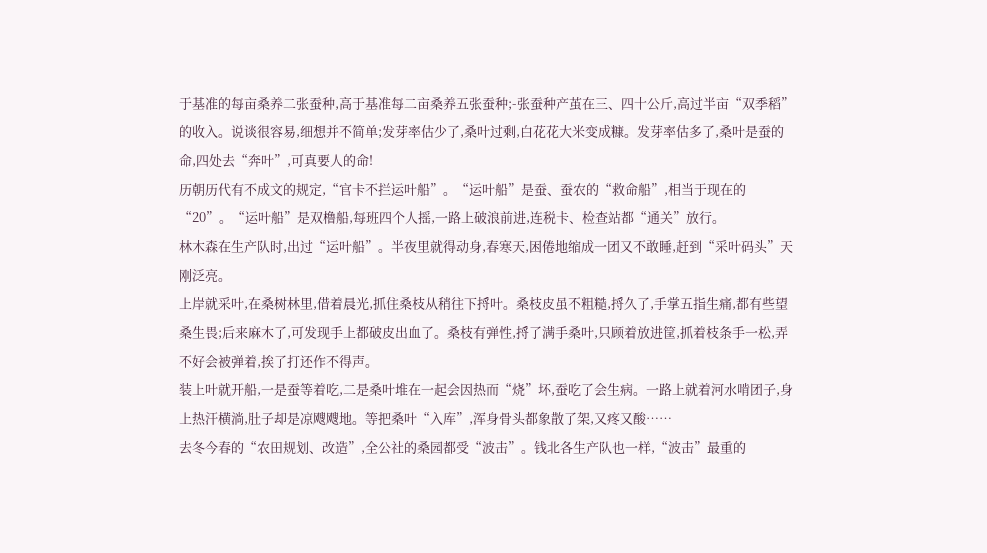于基准的每亩桑养二张蚕种,高于基准每二亩桑养五张蚕种;-张蚕种产茧在三、四十公斤,高过半亩“双季稻”的收入。说谈很容易,细想并不简单;发芽率估少了,桑叶过剩,白花花大米变成糠。发芽率估多了,桑叶是蚕的命,四处去“奔叶”,可真要人的命!
历朝历代有不成文的规定,“官卡不拦运叶船”。“运叶船”是蚕、蚕农的“救命船”,相当于现在的“20”。“运叶船”是双橹船,每班四个人摇,一路上破浪前进,连税卡、检查站都“通关”放行。
林木森在生产队时,出过“运叶船”。半夜里就得动身,春寒天,困倦地缩成一团又不敢睡,赶到“采叶码头”天刚泛亮。
上岸就采叶,在桑树林里,借着晨光,抓住桑枝从稍往下捋叶。桑枝皮虽不粗糙,捋久了,手掌五指生痛,都有些望桑生畏;后来麻木了,可发现手上都破皮出血了。桑枝有弹性,捋了满手桑叶,只顾着放进筐,抓着枝条手一松,弄不好会被弹着,挨了打还作不得声。
装上叶就开船,一是蚕等着吃,二是桑叶堆在一起会因热而“烧”坏,蚕吃了会生病。一路上就着河水啃团子,身上热汗横淌,肚子却是凉飕飕地。等把桑叶“入库”,浑身骨头都象散了架,又疼又酸……
去冬今春的“农田规划、改造”,全公社的桑园都受“波击”。钱北各生产队也一样,“波击”最重的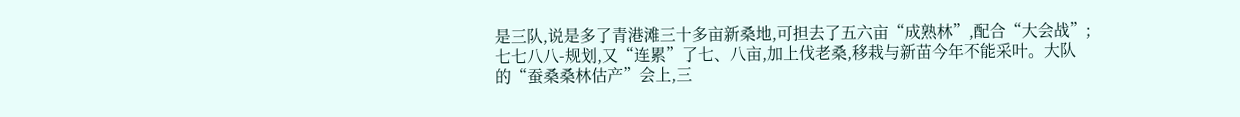是三队,说是多了青港滩三十多亩新桑地,可担去了五六亩“成熟林”,配合“大会战”;七七八八-规划,又“连累”了七、八亩,加上伐老桑,移栽与新苗今年不能采叶。大队的“蚕桑桑林估产”会上,三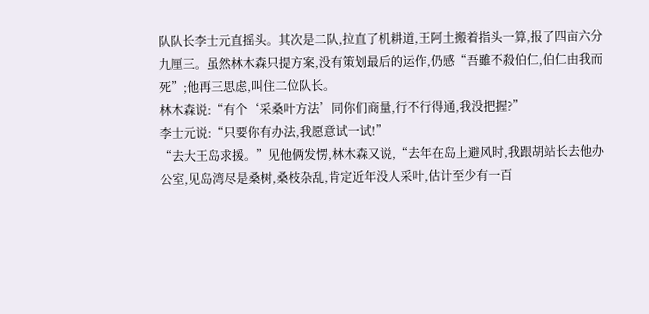队队长李士元直摇头。其次是二队,拉直了机耕道,王阿土搬着指头一算,报了四亩六分九厘三。虽然林木森只提方案,没有策划最后的运作,仍感“吾雖不殺伯仁,伯仁由我而死”;他再三思虑,叫住二位队长。
林木森说:“有个‘采桑叶方法’同你们商量,行不行得通,我没把握?”
李士元说:“只要你有办法,我愿意试一试!”
“去大王岛求援。”见他俩发愣,林木森又说,“去年在岛上避风时,我跟胡站长去他办公室,见岛湾尽是桑树,桑枝杂乱,肯定近年没人采叶,估计至少有一百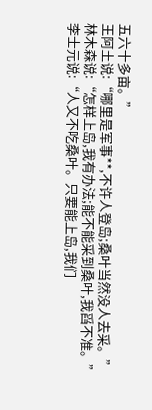五六十多亩。”
王阿土说:“哪里是军事**,不许人登岛;桑叶当然没人去采。”
林木森说:“怎样上岛,我有办法;能不能采到桑叶,我舀不准。”
李士元说:“人又不吃桑叶。只要能上岛,我们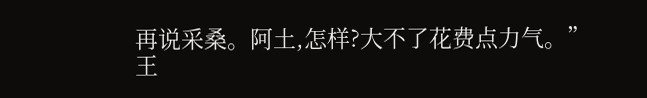再说采桑。阿土,怎样?大不了花费点力气。”
王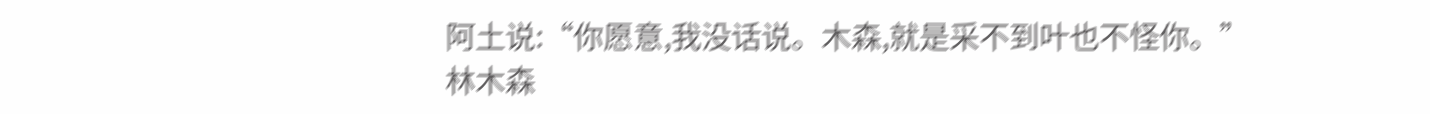阿土说:“你愿意,我没话说。木森,就是采不到叶也不怪你。”
林木森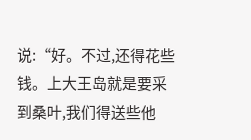说:“好。不过,还得花些钱。上大王岛就是要采到桑叶,我们得送些他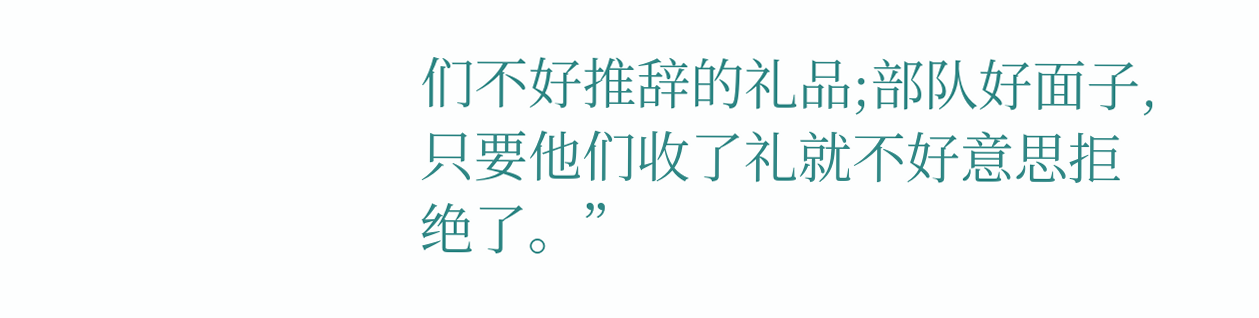们不好推辞的礼品;部队好面子,只要他们收了礼就不好意思拒绝了。”